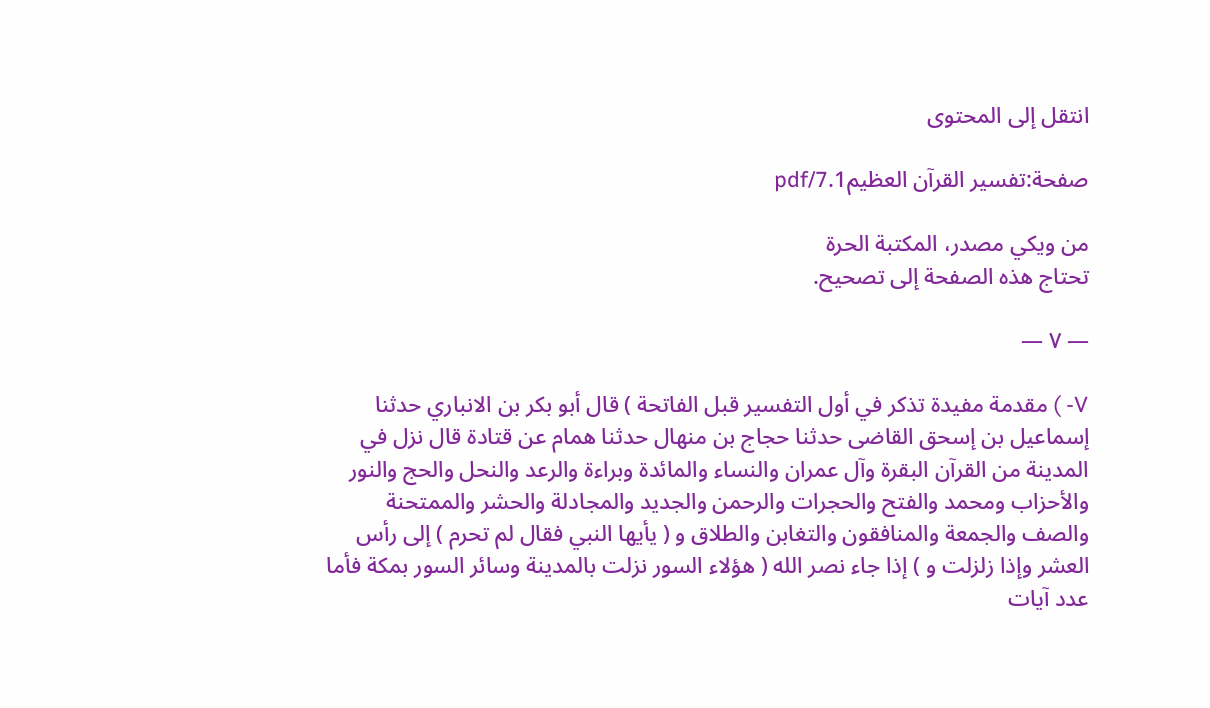انتقل إلى المحتوى

صفحة:تفسير القرآن العظيم1.pdf/7

من ويكي مصدر، المكتبة الحرة
تحتاج هذه الصفحة إلى تصحيح.

— ٧ —

V- ) مقدمة مفيدة تذكر في أول التفسير قبل الفاتحة ) قال أبو بكر بن الانباري حدثنا إسماعيل بن إسحق القاضى حدثنا حجاج بن منهال حدثنا همام عن قتادة قال نزل في المدينة من القرآن البقرة وآل عمران والنساء والمائدة وبراءة والرعد والنحل والحج والنور والأحزاب ومحمد والفتح والحجرات والرحمن والجديد والمجادلة والحشر والممتحنة والصف والجمعة والمنافقون والتغابن والطلاق و ( يأيها النبي فقال لم تحرم ) إلى رأس العشر وإذا زلزلت و ) إذا جاء نصر الله ( هؤلاء السور نزلت بالمدينة وسائر السور بمكة فأما عدد آيات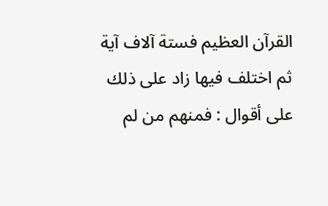القرآن العظيم فستة آلاف آية ثم اختلف فيها زاد على ذلك على أقوال : فمنهم من لم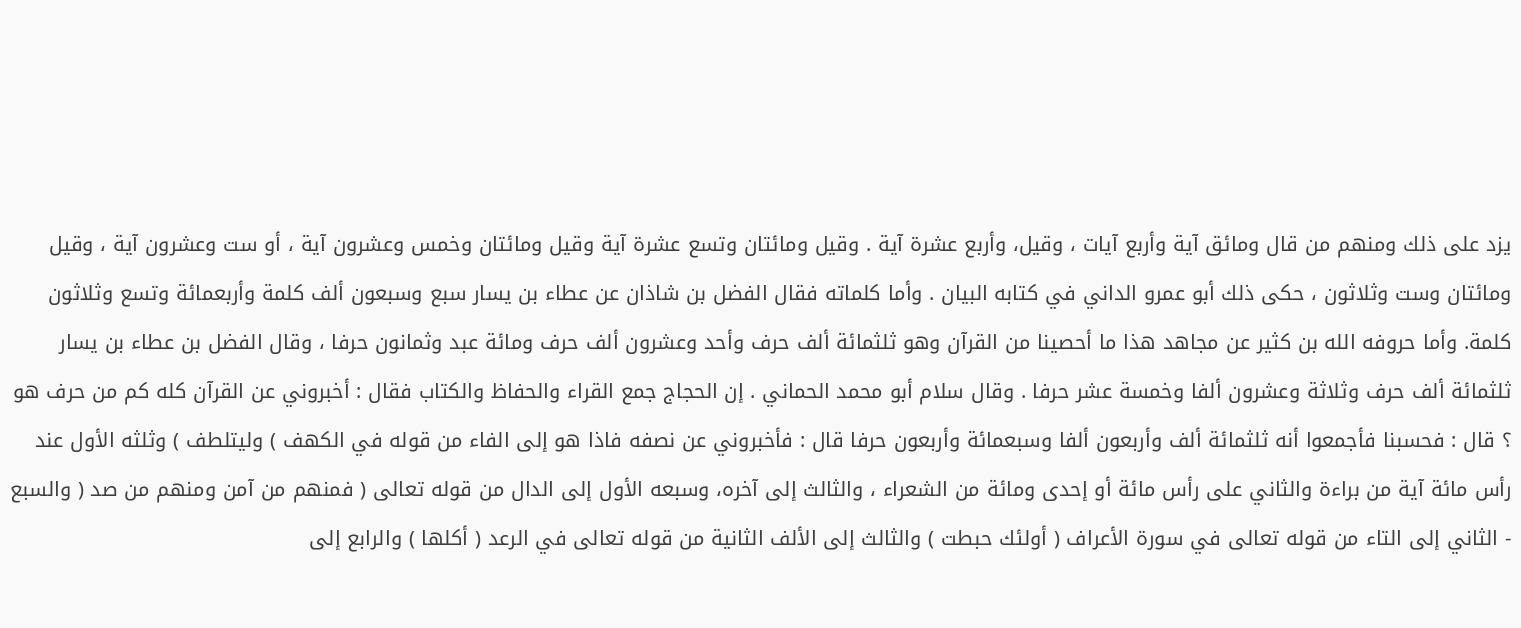يزد على ذلك ومنهم من قال ومائق آية وأربع آيات ، وقيل، وأربع عشرة آية . وقيل ومائتان وتسع عشرة آية وقيل ومائتان وخمس وعشرون آية ، أو ست وعشرون آية ، وقيل ومائتان وست وثلاثون ، حكى ذلك أبو عمرو الداني في كتابه البيان . وأما كلماته فقال الفضل بن شاذان عن عطاء بن يسار سبع وسبعون ألف كلمة وأربعمائة وتسع وثلاثون كلمة. وأما حروفه الله بن كثير عن مجاهد هذا ما أحصينا من القرآن وهو ثلثمائة ألف حرف وأحد وعشرون ألف حرف ومائة عبد وثمانون حرفا ، وقال الفضل بن عطاء بن يسار ثلثمائة ألف حرف وثلاثة وعشرون ألفا وخمسة عشر حرفا . وقال سلام أبو محمد الحماني . إن الحجاج جمع القراء والحفاظ والكتاب فقال : أخبروني عن القرآن كله كم من حرف هو ؟ قال : فحسبنا فأجمعوا أنه ثلثمائة ألف وأربعون ألفا وسبعمائة وأربعون حرفا قال : فأخبروني عن نصفه فاذا هو إلى الفاء من قوله في الكهف ) وليتلطف ) وثلثه الأول عند رأس مائة آية من براءة والثاني على رأس مائة أو إحدى ومائة من الشعراء ، والثالث إلى آخره، وسبعه الأول إلى الدال من قوله تعالى ( فمنهم من آمن ومنهم من صد ( والسبع - الثاني إلى التاء من قوله تعالى في سورة الأعراف ( أولئك حبطت ) والثالث إلى الألف الثانية من قوله تعالى في الرعد ( أكلها ) والرابع إلى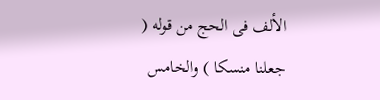الألف فى الحج من قوله ( جعلنا منسكا ) والخامس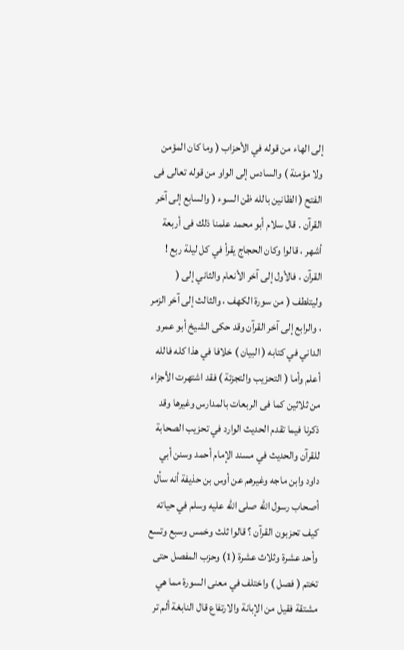إلى الهاء من قوله في الأحزاب ( وما كان المؤمن ولا مؤمنة ) والسادس إلى الواو من قوله تعالى فى الفتح ( الظانين بالله ظن السوء ( والسابع إلى آخر القرآن . قال سلام أبو محمد علمنا ذلك فى أربعة أشهر ، قالوا وكان الحجاج يقرأ في كل ليلة ربع ! القرآن ، فالأول إلى آخر الأنعام والثاني إلى ( وليتلطف ( من سورة الكهف ، والثالث إلى آخر الزمر ، والرابع إلى آخر القرآن وقد حكى الشيخ أبو عمرو الداني في كتابه ( البيان ) خلافا في هذا كله فالله أعلم وأما ( التحزيب والتجزئة ) فقد اشتهرت الأجزاء من ثلاثين كما فى الربعات بالمدارس وغيرها وقد ذكرنا فيما تقدم الحديث الوارد في تحزيب الصحابة للقرآن والحديث في مسند الإمام أحمد وسنن أبي داود وابن ماجه وغيرهم عن أوس بن حذيفة أنه سأل أصحاب رسول الله صلى الله عليه وسلم في حياته كيف تحزبون القرآن ؟ قالوا ثلث وخمس وسبع وتسع وأحد عشرة وثلاث عشرة (1) وحزب المفصل حتى تختم ( فصل ) واختلف في معنى السورة مما هي مشتقة فقيل من الإبانة والارتفاع قال النابغة ألم تر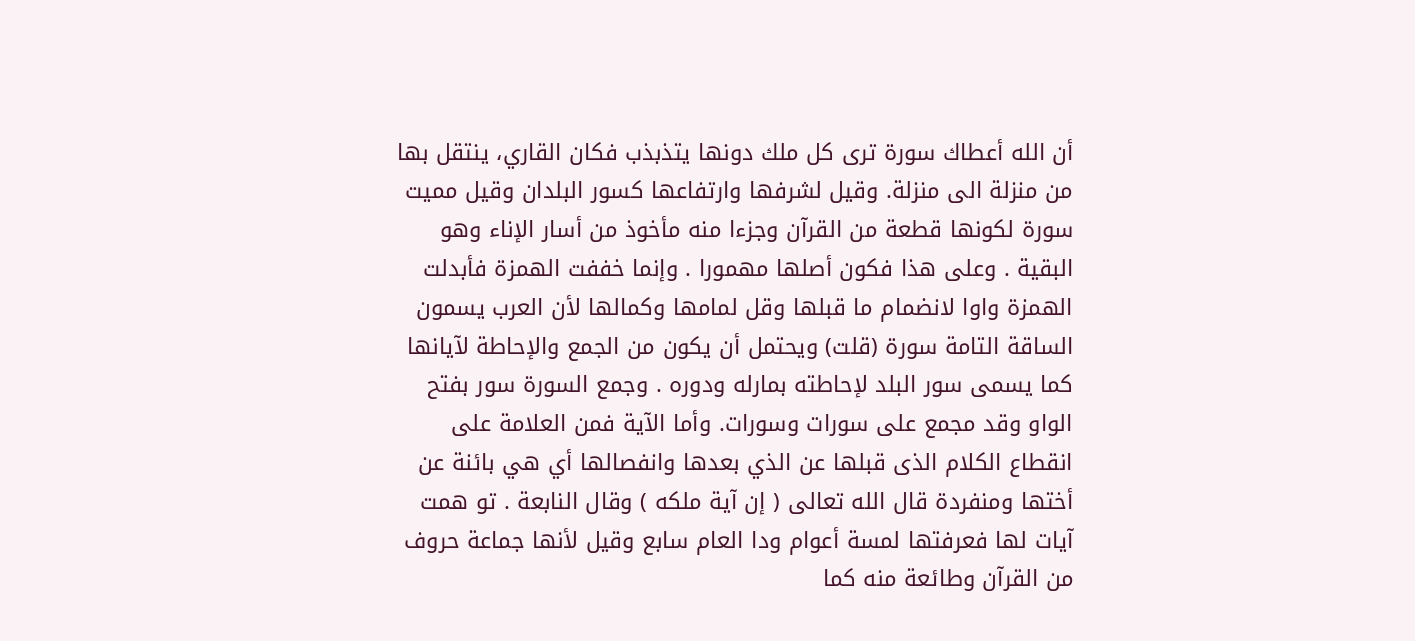أن الله أعطاك سورة ترى كل ملك دونها يتذبذب فكان القاري، ينتقل بها من منزلة الى منزلة. وقيل لشرفها وارتفاعها كسور البلدان وقيل مميت سورة لكونها قطعة من القرآن وجزءا منه مأخوذ من أسار الإناء وهو البقية . وعلى هذا فكون أصلها مهمورا . وإنما خففت الهمزة فأبدلت الهمزة واوا لانضمام ما قبلها وقل لمامها وكمالها لأن العرب يسمون الساقة التامة سورة (قلت) ويحتمل أن يكون من الجمع والإحاطة لآيانها كما يسمى سور البلد لإحاطته بمارله ودوره . وجمع السورة سور بفتح الواو وقد مجمع على سورات وسورات. وأما الآية فمن العلامة على انقطاع الكلام الذى قبلها عن الذي بعدها وانفصالها أي هي بائنة عن أختها ومنفردة قال الله تعالى ( إن آية ملكه ) وقال النابعة . تو همت آيات لها فعرفتها لمسة أعوام ودا العام سابع وقيل لأنها جماعة حروف من القرآن وطائعة منه كما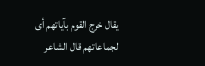يقال خرج القوم بآياتهم أى لجماعاتهم قال الشاعر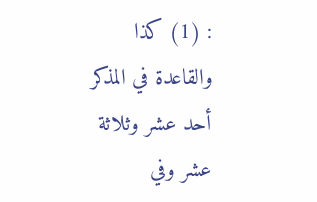: (1) كذا والقاعدة في المذكر أحد عشر وثلاثة عشر وفي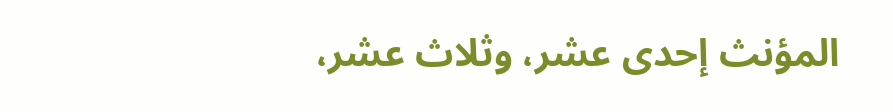المؤنث إحدى عشر، وثلاث عشر،